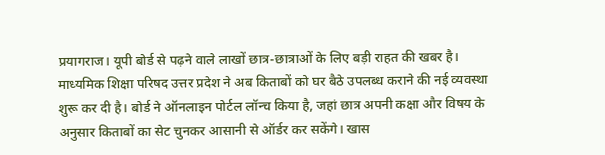प्रयागराज। यूपी बोर्ड से पढ़ने वाले लाखों छात्र-छात्राओं के लिए बड़ी राहत की खबर है। माध्यमिक शिक्षा परिषद उत्तर प्रदेश ने अब किताबों को घर बैठे उपलब्ध कराने की नई व्यवस्था शुरू कर दी है। बोर्ड ने ऑनलाइन पोर्टल लॉन्च किया है, जहां छात्र अपनी कक्षा और विषय के अनुसार किताबों का सेट चुनकर आसानी से ऑर्डर कर सकेंगे। खास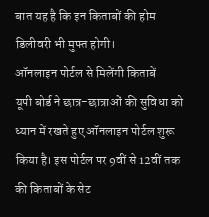बात यह है कि इन किताबों की होम डिलीवरी भी मुफ्त होगी।
ऑनलाइन पोर्टल से मिलेंगी किताबें
यूपी बोर्ड ने छात्र-छात्राओं की सुविधा को ध्यान में रखते हुए ऑनलाइन पोर्टल शुरू किया है। इस पोर्टल पर 9वीं से 12वीं तक की किताबों के सेट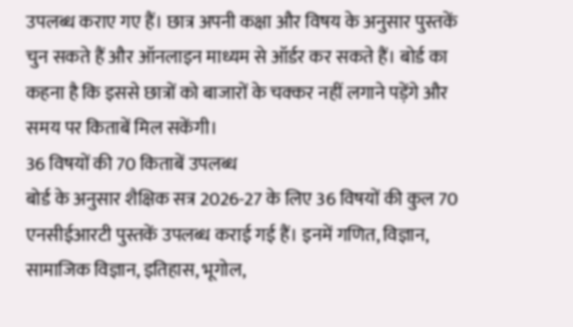उपलब्ध कराए गए हैं। छात्र अपनी कक्षा और विषय के अनुसार पुस्तकें चुन सकते हैं और ऑनलाइन माध्यम से ऑर्डर कर सकते हैं। बोर्ड का कहना है कि इससे छात्रों को बाजारों के चक्कर नहीं लगाने पड़ेंगे और समय पर किताबें मिल सकेंगी।
36 विषयों की 70 किताबें उपलब्ध
बोर्ड के अनुसार शैक्षिक सत्र 2026-27 के लिए 36 विषयों की कुल 70 एनसीईआरटी पुस्तकें उपलब्ध कराई गई हैं। इनमें गणित, विज्ञान, सामाजिक विज्ञान, इतिहास, भूगोल,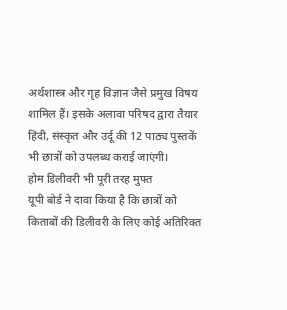अर्थशास्त्र और गृह विज्ञान जैसे प्रमुख विषय शामिल हैं। इसके अलावा परिषद द्वारा तैयार हिंदी, संस्कृत और उर्दू की 12 पाठ्य पुस्तकें भी छात्रों को उपलब्ध कराई जाएंगी।
होम डिलीवरी भी पूरी तरह मुफ्त
यूपी बोर्ड ने दावा किया है कि छात्रों को किताबों की डिलीवरी के लिए कोई अतिरिक्त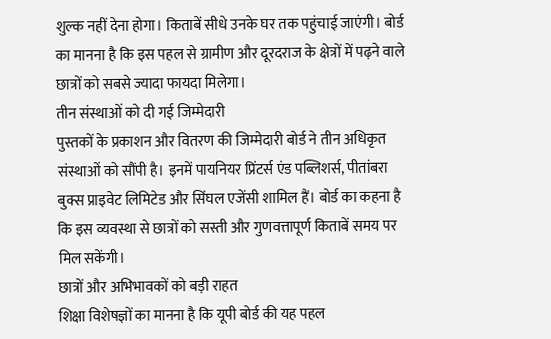शुल्क नहीं देना होगा। किताबें सीधे उनके घर तक पहुंचाई जाएंगी। बोर्ड का मानना है कि इस पहल से ग्रामीण और दूरदराज के क्षेत्रों में पढ़ने वाले छात्रों को सबसे ज्यादा फायदा मिलेगा।
तीन संस्थाओं को दी गई जिम्मेदारी
पुस्तकों के प्रकाशन और वितरण की जिम्मेदारी बोर्ड ने तीन अधिकृत संस्थाओं को सौंपी है। इनमें पायनियर प्रिंटर्स एंड पब्लिशर्स, पीतांबरा बुक्स प्राइवेट लिमिटेड और सिंघल एजेंसी शामिल हैं। बोर्ड का कहना है कि इस व्यवस्था से छात्रों को सस्ती और गुणवत्तापूर्ण किताबें समय पर मिल सकेंगी।
छात्रों और अभिभावकों को बड़ी राहत
शिक्षा विशेषज्ञों का मानना है कि यूपी बोर्ड की यह पहल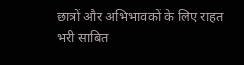छात्रों और अभिभावकों के लिए राहत भरी साबित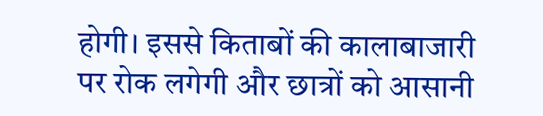होगी। इससे किताबों की कालाबाजारी पर रोक लगेगी और छात्रों को आसानी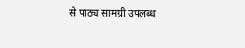से पाठ्य सामग्री उपलब्ध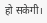हो सकेगी।